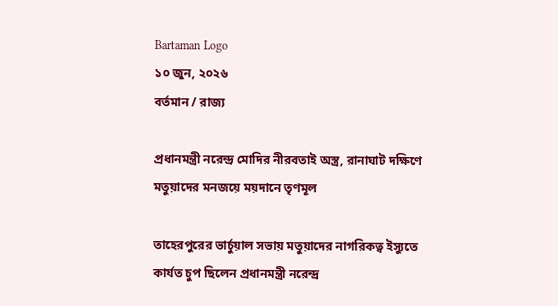Bartaman Logo
১০ জুন, ২০২৬
বর্তমান / রাজ্য

প্রধানমন্ত্রী নরেন্দ্র মোদির নীরবতাই অস্ত্র, রানাঘাট দক্ষিণে মতুয়াদের মনজয়ে ময়দানে তৃণমূল

তাহেরপুরের ভার্চুয়াল সভায় মতুয়াদের নাগরিকত্ব ইস্যুতে কার্যত চুপ ছিলেন প্রধানমন্ত্রী নরেন্দ্র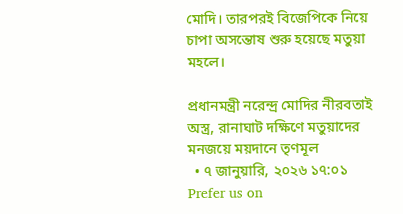মোদি। তারপরই বিজেপিকে নিয়ে চাপা অসন্তোষ শুরু হয়েছে মতুয়া মহলে।

প্রধানমন্ত্রী নরেন্দ্র মোদির নীরবতাই অস্ত্র, রানাঘাট দক্ষিণে মতুয়াদের মনজয়ে ময়দানে তৃণমূল
  • ৭ জানুয়ারি, ২০২৬ ১৭:০১
Prefer us on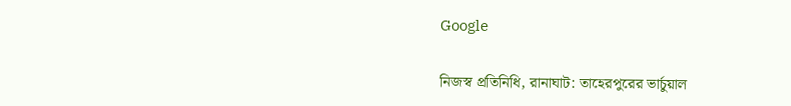Google

নিজস্ব প্রতিনিধি, রানাঘাট: তাহেরপুরের ভার্চুয়াল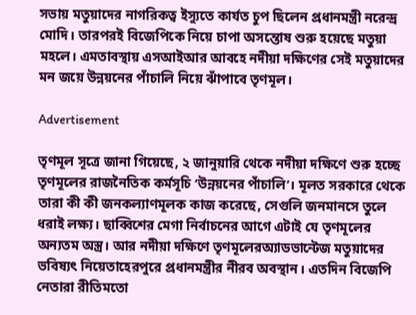সভায় মতুয়াদের নাগরিকত্ব ইস্যুতে কার্যত চুপ ছিলেন প্রধানমন্ত্রী নরেন্দ্র মোদি। তারপরই বিজেপিকে নিয়ে চাপা অসন্তোষ শুরু হয়েছে মতুয়া মহলে। এমতাবস্থায় এসআইআর আবহে নদীয়া দক্ষিণের সেই মতুয়াদের মন জয়ে উন্নয়নের পাঁচালি নিয়ে ঝাঁপাবে তৃণমূল।

Advertisement

তৃণমূল সূত্রে জানা গিয়েছে, ২ জানুয়ারি থেকে নদীয়া দক্ষিণে শুরু হচ্ছে তৃণমূলের রাজনৈতিক কর্মসূচি ‘উন্নয়নের পাঁচালি’। মূলত সরকারে থেকে তারা কী কী জনকল্যাণমূলক কাজ করেছে, সেগুলি জনমানসে তুলে ধরাই লক্ষ্য। ছাব্বিশের মেগা নির্বাচনের আগে এটাই যে তৃণমূলের অন্যতম অস্ত্র। আর নদীয়া দক্ষিণে তৃণমূলেরঅ্যাডভান্টেজ মতুয়াদের ভবিষ্যৎ নিয়েতাহেরপুরে প্রধানমন্ত্রীর নীরব অবস্থান। এতদিন বিজেপি নেতারা রীতিমতো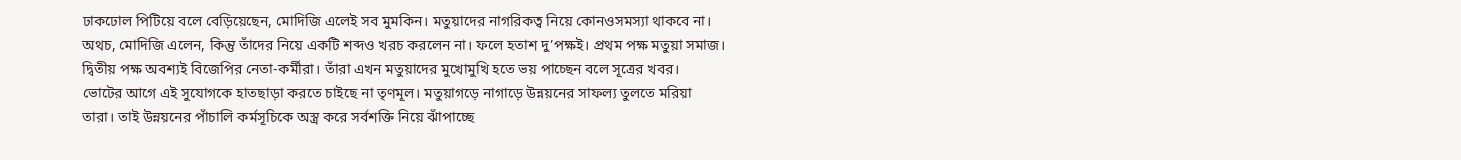ঢাকঢোল পিটিয়ে বলে বেড়িয়েছেন, মোদিজি এলেই সব মুমকিন। মতুয়াদের নাগরিকত্ব নিয়ে কোনওসমস্যা থাকবে না। অথচ, মোদিজি এলেন, কিন্তু তাঁদের নিয়ে একটি শব্দও খরচ করলেন না। ফলে হতাশ দু’পক্ষই। প্রথম পক্ষ মতুয়া সমাজ। দ্বিতীয় পক্ষ অবশ্যই বিজেপির নেতা-কর্মীরা। তাঁরা এখন মতুয়াদের মুখোমুখি হতে ভয় পাচ্ছেন বলে সূত্রের খবর।
ভোটের আগে এই সুযোগকে হাতছাড়া করতে চাইছে না তৃণমূল। মতুয়াগড়ে নাগাড়ে উন্নয়নের সাফল্য তুলতে মরিয়া তারা। তাই উন্নয়নের পাঁচালি কর্মসূচিকে অস্ত্র করে সর্বশক্তি নিয়ে ঝাঁপাচ্ছে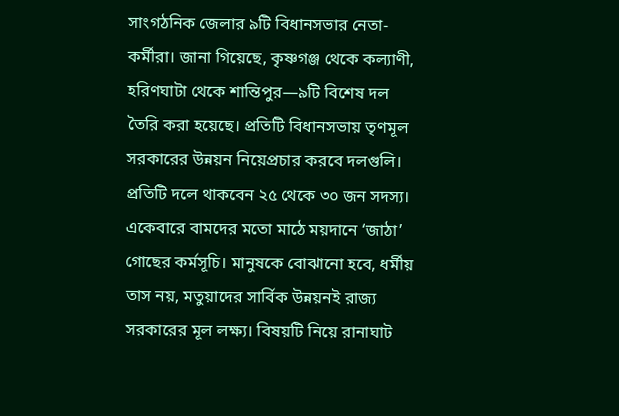সাংগঠনিক জেলার ৯টি বিধানসভার নেতা-কর্মীরা। জানা গিয়েছে, কৃষ্ণগঞ্জ থেকে কল্যাণী, হরিণঘাটা থেকে শান্তিপুর—৯টি বিশেষ দল তৈরি করা হয়েছে। প্রতিটি বিধানসভায় তৃণমূল সরকারের উন্নয়ন নিয়েপ্রচার করবে দলগুলি। প্রতিটি দলে থাকবেন ২৫ থেকে ৩০ জন সদস্য। একেবারে বামদের মতো মাঠে ময়দানে ‘জাঠা’ গোছের কর্মসূচি। মানুষকে বোঝানো হবে, ধর্মীয় তাস নয়, মতুয়াদের সার্বিক উন্নয়নই রাজ্য সরকারের মূল লক্ষ্য। বিষয়টি নিয়ে রানাঘাট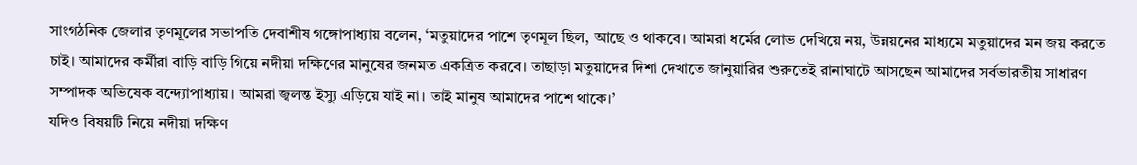সাংগঠনিক জেলার তৃণমূলের সভাপতি দেবাশীষ গঙ্গোপাধ্যায় বলেন, ‘মতুয়াদের পাশে তৃণমূল ছিল, আছে ও থাকবে। আমরা ধর্মের লোভ দেখিয়ে নয়, উন্নয়নের মাধ্যমে মতুয়াদের মন জয় করতে চাই। আমাদের কর্মীরা বাড়ি বাড়ি গিয়ে নদীয়া দক্ষিণের মানুষের জনমত একত্রিত করবে। তাছাড়া মতুয়াদের দিশা দেখাতে জানুয়ারির শুরুতেই রানাঘাটে আসছেন আমাদের সর্বভারতীয় সাধারণ সম্পাদক অভিষেক বন্দ্যোপাধ্যায়। আমরা জ্বলন্ত ইস্যু এড়িয়ে যাই না। তাই মানুষ আমাদের পাশে থাকে।’
যদিও বিষয়টি নিয়ে নদীয়া দক্ষিণ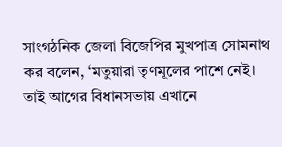সাংগঠনিক জেলা বিজেপির মুখপাত্র সোমনাথ কর বলেন, ‘মতুয়ারা তৃণমূলের পাশে নেই। তাই আগের বিধানসভায় এখানে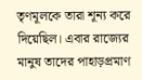তৃণমূলকে তারা শূন্য করে দিয়েছিল। এবার রাজ্যের মানুষ তাদের পাহাড়প্রমাণ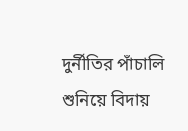দুর্নীতির পাঁচালি শুনিয়ে বিদায়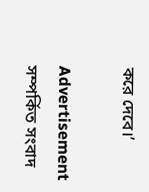করে দেবে।’

Advertisement
সম্পর্কিত সংবাদ